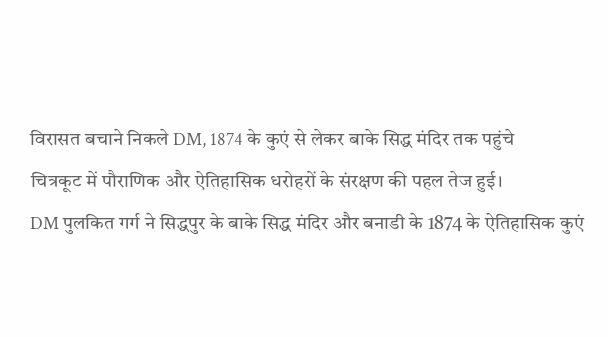विरासत बचाने निकले DM, 1874 के कुएं से लेकर बाके सिद्ध मंदिर तक पहुंचे
चित्रकूट में पौराणिक और ऐतिहासिक धरोहरों के संरक्षण की पहल तेज हुई।
DM पुलकित गर्ग ने सिद्धपुर के बाके सिद्ध मंदिर और बनाडी के 1874 के ऐतिहासिक कुएं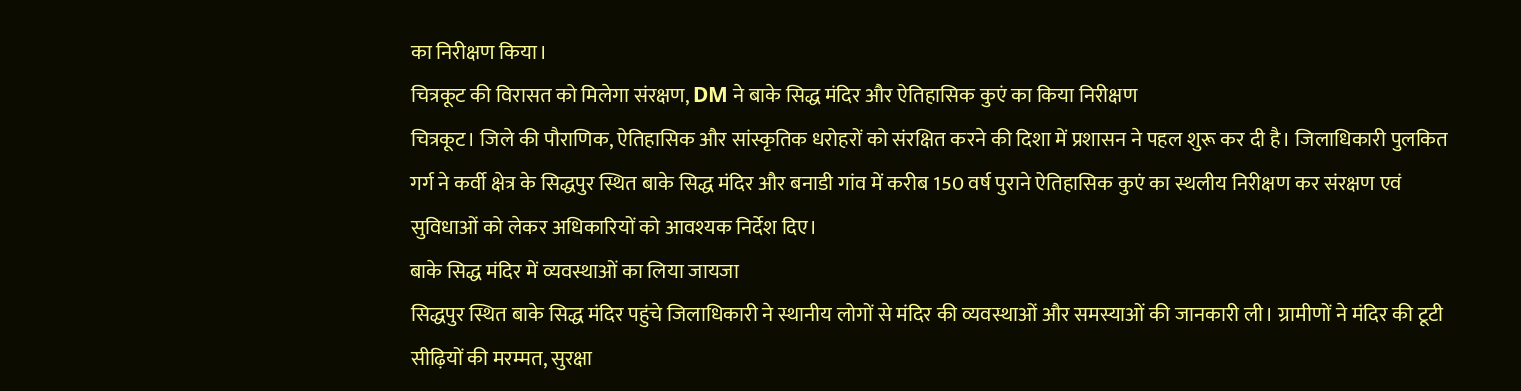का निरीक्षण किया।
चित्रकूट की विरासत को मिलेगा संरक्षण, DM ने बाके सिद्ध मंदिर और ऐतिहासिक कुएं का किया निरीक्षण
चित्रकूट। जिले की पौराणिक, ऐतिहासिक और सांस्कृतिक धरोहरों को संरक्षित करने की दिशा में प्रशासन ने पहल शुरू कर दी है। जिलाधिकारी पुलकित गर्ग ने कर्वी क्षेत्र के सिद्धपुर स्थित बाके सिद्ध मंदिर और बनाडी गांव में करीब 150 वर्ष पुराने ऐतिहासिक कुएं का स्थलीय निरीक्षण कर संरक्षण एवं सुविधाओं को लेकर अधिकारियों को आवश्यक निर्देश दिए।
बाके सिद्ध मंदिर में व्यवस्थाओं का लिया जायजा
सिद्धपुर स्थित बाके सिद्ध मंदिर पहुंचे जिलाधिकारी ने स्थानीय लोगों से मंदिर की व्यवस्थाओं और समस्याओं की जानकारी ली। ग्रामीणों ने मंदिर की टूटी सीढ़ियों की मरम्मत, सुरक्षा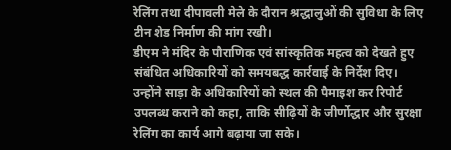रेलिंग तथा दीपावली मेले के दौरान श्रद्धालुओं की सुविधा के लिए टीन शेड निर्माण की मांग रखी।
डीएम ने मंदिर के पौराणिक एवं सांस्कृतिक महत्व को देखते हुए संबंधित अधिकारियों को समयबद्ध कार्रवाई के निर्देश दिए। उन्होंने साड़ा के अधिकारियों को स्थल की पैमाइश कर रिपोर्ट उपलब्ध कराने को कहा, ताकि सीढ़ियों के जीर्णोद्धार और सुरक्षा रेलिंग का कार्य आगे बढ़ाया जा सके।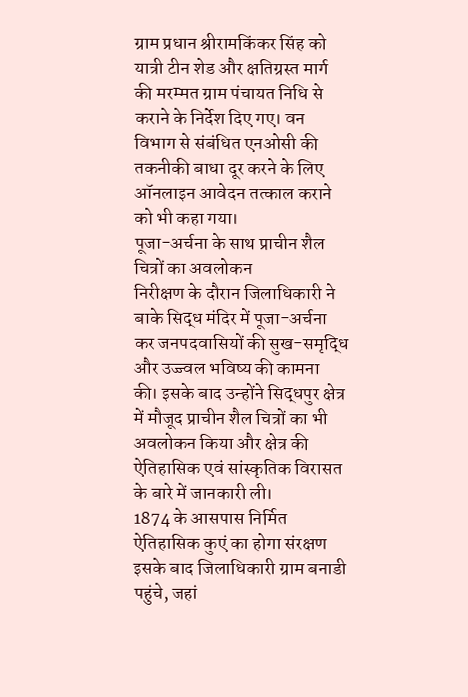ग्राम प्रधान श्रीरामकिंकर सिंह को यात्री टीन शेड और क्षतिग्रस्त मार्ग की मरम्मत ग्राम पंचायत निधि से कराने के निर्देश दिए गए। वन विभाग से संबंधित एनओसी की तकनीकी बाधा दूर करने के लिए ऑनलाइन आवेदन तत्काल कराने को भी कहा गया।
पूजा-अर्चना के साथ प्राचीन शैल चित्रों का अवलोकन
निरीक्षण के दौरान जिलाधिकारी ने बाके सिद्ध मंदिर में पूजा-अर्चना कर जनपदवासियों की सुख-समृद्धि और उज्ज्वल भविष्य की कामना की। इसके बाद उन्होंने सिद्धपुर क्षेत्र में मौजूद प्राचीन शैल चित्रों का भी अवलोकन किया और क्षेत्र की ऐतिहासिक एवं सांस्कृतिक विरासत के बारे में जानकारी ली।
1874 के आसपास निर्मित ऐतिहासिक कुएं का होगा संरक्षण
इसके बाद जिलाधिकारी ग्राम बनाडी पहुंचे, जहां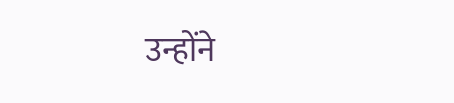उन्होंने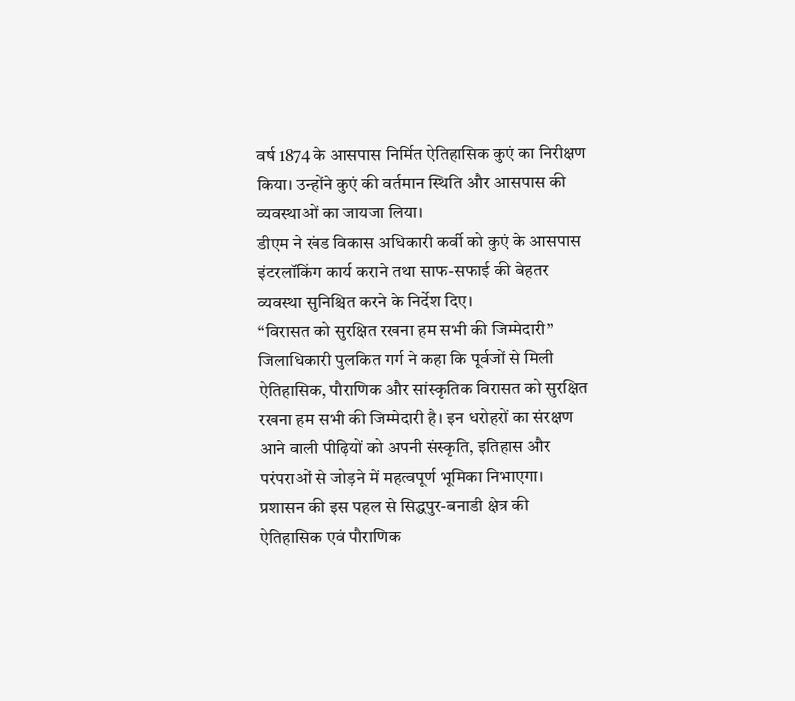वर्ष 1874 के आसपास निर्मित ऐतिहासिक कुएं का निरीक्षण किया। उन्होंने कुएं की वर्तमान स्थिति और आसपास की व्यवस्थाओं का जायजा लिया।
डीएम ने खंड विकास अधिकारी कर्वी को कुएं के आसपास इंटरलॉकिंग कार्य कराने तथा साफ-सफाई की बेहतर व्यवस्था सुनिश्चित करने के निर्देश दिए।
“विरासत को सुरक्षित रखना हम सभी की जिम्मेदारी”
जिलाधिकारी पुलकित गर्ग ने कहा कि पूर्वजों से मिली ऐतिहासिक, पौराणिक और सांस्कृतिक विरासत को सुरक्षित रखना हम सभी की जिम्मेदारी है। इन धरोहरों का संरक्षण आने वाली पीढ़ियों को अपनी संस्कृति, इतिहास और परंपराओं से जोड़ने में महत्वपूर्ण भूमिका निभाएगा।
प्रशासन की इस पहल से सिद्धपुर-बनाडी क्षेत्र की ऐतिहासिक एवं पौराणिक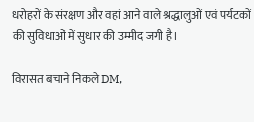धरोहरों के संरक्षण और वहां आने वाले श्रद्धालुओं एवं पर्यटकों की सुविधाओं में सुधार की उम्मीद जगी है।

विरासत बचाने निकले DM,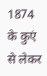1874 के कुएं से लेकर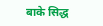बाके सिद्ध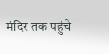मंदिर तक पहुंचे